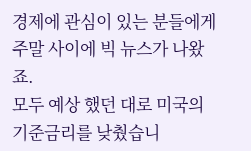경제에 관심이 있는 분들에게 주말 사이에 빅 뉴스가 나왔죠.
모두 예상 했던 대로 미국의 기준금리를 낮췄습니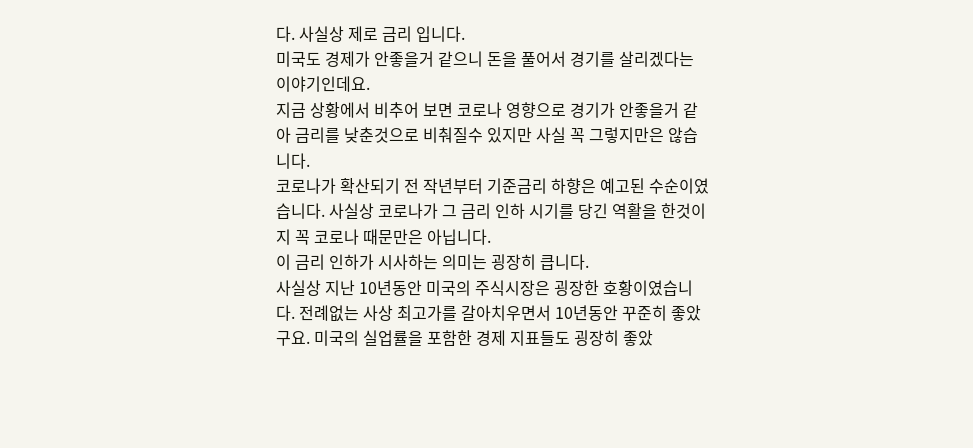다. 사실상 제로 금리 입니다.
미국도 경제가 안좋을거 같으니 돈을 풀어서 경기를 살리겠다는 이야기인데요.
지금 상황에서 비추어 보면 코로나 영향으로 경기가 안좋을거 같아 금리를 낮춘것으로 비춰질수 있지만 사실 꼭 그렇지만은 않습니다.
코로나가 확산되기 전 작년부터 기준금리 하향은 예고된 수순이였습니다. 사실상 코로나가 그 금리 인하 시기를 당긴 역활을 한것이지 꼭 코로나 때문만은 아닙니다.
이 금리 인하가 시사하는 의미는 굉장히 큽니다.
사실상 지난 10년동안 미국의 주식시장은 굉장한 호황이였습니다. 전례없는 사상 최고가를 갈아치우면서 10년동안 꾸준히 좋았구요. 미국의 실업률을 포함한 경제 지표들도 굉장히 좋았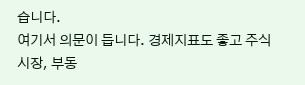습니다.
여기서 의문이 듭니다. 경제지표도 좋고 주식 시장, 부동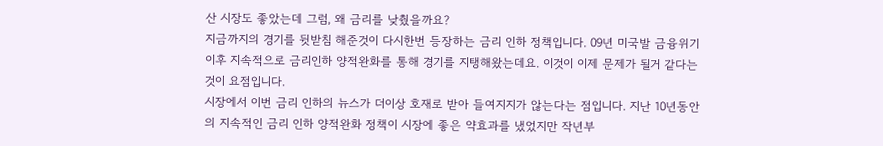산 시장도 좋았는데 그럼, 왜 금리를 낮췄을까요?
지금까지의 경기를 뒷받침 해준것이 다시한번 등장하는 금리 인하 정책입니다. 09년 미국발 금융위기 이후 지속적으로 금리인하 양적완화를 통해 경기를 지탱해왔는데요. 이것이 이제 문제가 될거 같다는것이 요점입니다.
시장에서 이번 금리 인하의 뉴스가 더이상 호재로 받아 들여지지가 않는다는 점입니다. 지난 10년동안의 지속적인 금리 인하 양적완화 정책이 시장에 좋은 약효과를 냈었지만 작년부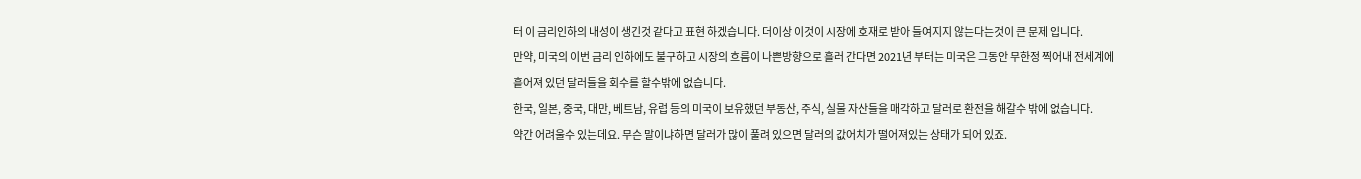터 이 금리인하의 내성이 생긴것 같다고 표현 하겠습니다. 더이상 이것이 시장에 호재로 받아 들여지지 않는다는것이 큰 문제 입니다.
만약, 미국의 이번 금리 인하에도 불구하고 시장의 흐름이 나쁜방향으로 흘러 간다면 2021년 부터는 미국은 그동안 무한정 찍어내 전세계에 흩어져 있던 달러들을 회수를 할수밖에 없습니다.
한국, 일본, 중국, 대만, 베트남, 유럽 등의 미국이 보유했던 부동산, 주식, 실물 자산들을 매각하고 달러로 환전을 해갈수 밖에 없습니다.
약간 어려울수 있는데요. 무슨 말이냐하면 달러가 많이 풀려 있으면 달러의 값어치가 떨어져있는 상태가 되어 있죠.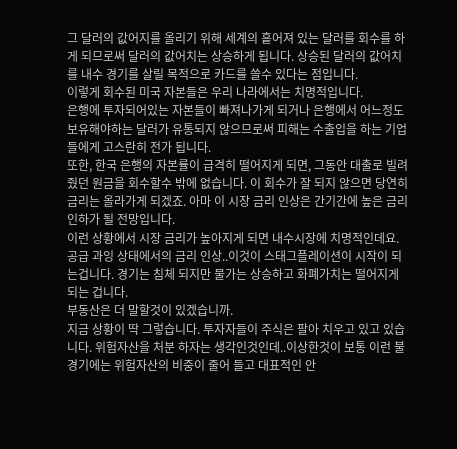그 달러의 값어지를 올리기 위해 세계의 흩어져 있는 달러를 회수를 하게 되므로써 달러의 값어치는 상승하게 됩니다. 상승된 달러의 값어치를 내수 경기를 살릴 목적으로 카드를 쓸수 있다는 점입니다.
이렇게 회수된 미국 자본들은 우리 나라에서는 치명적입니다.
은행에 투자되어있는 자본들이 빠져나가게 되거나 은행에서 어느정도 보유해야하는 달러가 유통되지 않으므로써 피해는 수출입을 하는 기업들에게 고스란히 전가 됩니다.
또한, 한국 은행의 자본률이 급격히 떨어지게 되면, 그동안 대출로 빌려줬던 원금을 회수할수 밖에 없습니다. 이 회수가 잘 되지 않으면 당연히 금리는 올라가게 되겠죠. 아마 이 시장 금리 인상은 간기간에 높은 금리인하가 될 전망입니다.
이런 상황에서 시장 금리가 높아지게 되면 내수시장에 치명적인데요. 공급 과잉 상태에서의 금리 인상..이것이 스태그플레이션이 시작이 되는겁니다. 경기는 침체 되지만 물가는 상승하고 화폐가치는 떨어지게 되는 겁니다.
부동산은 더 말할것이 있겠습니까.
지금 상황이 딱 그렇습니다. 투자자들이 주식은 팔아 치우고 있고 있습니다. 위험자산을 처분 하자는 생각인것인데..이상한것이 보통 이런 불경기에는 위험자산의 비중이 줄어 들고 대표적인 안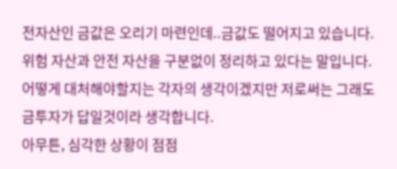전자산인 금값은 오리기 마련인데..금값도 떨어지고 있습니다. 위험 자산과 안전 자산을 구분없이 정리하고 있다는 말입니다.
어떻게 대처해야할지는 각자의 생각이겠지만 저로써는 그래도 금투자가 답일것이라 생각합니다.
아무튼, 심각한 상황이 점점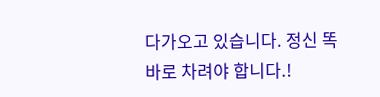다가오고 있습니다. 정신 똑바로 차려야 합니다.!